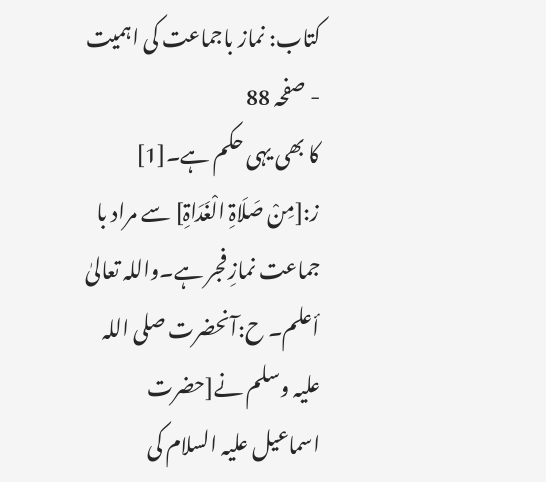کتاب: نماز باجماعت کی اہمیت - صفحہ 88
کا بھی یہی حکم ہے۔[1] ز:[مِنْ صَلَاۃِ الْغَدَاۃِ] سے مراد با جماعت نمازِ فجر ہے۔واللہ تعالیٰ أعلم۔ ح:آنحضرت صلی اللہ علیہ وسلم نے[حضرت اسماعیل علیہ السلام کی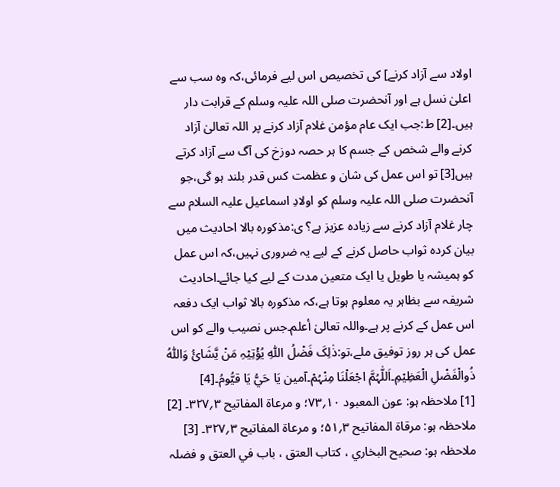اولاد سے آزاد کرنے] کی تخصیص اس لیے فرمائی،کہ وہ سب سے اعلیٰ نسل ہے اور آنحضرت صلی اللہ علیہ وسلم کے قرابت دار ہیں۔[2] ط:جب ایک عام مؤمن غلام آزاد کرنے پر اللہ تعالیٰ آزاد کرنے والے شخص کے جسم کا ہر حصہ دوزخ کی آگ سے آزاد کرتے ہیں[3] تو اس عمل کی شان و عظمت کس قدر بلند ہو گی،جو آنحضرت صلی اللہ علیہ وسلم کو اولادِ اسماعیل علیہ السلام سے چار غلام آزاد کرنے سے زیادہ عزیز ہے؟ ی:مذکورہ بالا احادیث میں بیان کردہ ثواب حاصل کرنے کے لیے یہ ضروری نہیں،کہ اس عمل کو ہمیشہ یا طویل یا ایک متعین مدت کے لیے کیا جائے۔احادیث شریفہ سے بظاہر یہ معلوم ہوتا ہے،کہ مذکورہ بالا ثواب ایک دفعہ اس عمل کے کرنے پر ہے۔واللہ تعالیٰ أعلم۔جس نصیب والے کو اس عمل کی ہر روز توفیق ملے،تو:ذٰلِکَ فَضْلُ اللّٰہِ یُؤْتِیْہِ مَنْ یَّشَائُ وَاللّٰہُ ذُوالْفَضْلِ الْعَظِیْمِ۔اَللّٰہُمَّ اجْعَلْنَا مِنْہُمْ۔آمین یَا حَيُّ یَا قیُّومُ۔[4]
[1] ملاحظہ ہو: عون المعبود ۱۰؍۷۳؛ و مرعاۃ المفاتیح ۳؍۳۲۷۔ [2] ملاحظہ ہو: مرقاۃ المفاتیح ۳؍۵۱؛ و مرعاۃ المفاتیح ۳؍۳۲۷۔ [3] ملاحظہ ہو: صحیح البخاري ، کتاب العتق ، باب في العتق و فضلہ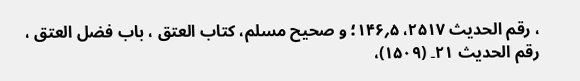، رقم الحدیث ۲۵۱۷، ۵؍۱۴۶؛ و صحیح مسلم، کتاب العتق ، باب فضل العتق ، رقم الحدیث ۲۱۔ (۱۵۰۹)،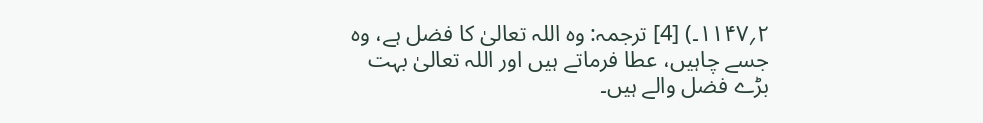۲؍۱۱۴۷۔) [4] ترجمہ: وہ اللہ تعالیٰ کا فضل ہے، وہ جسے چاہیں، عطا فرماتے ہیں اور اللہ تعالیٰ بہت بڑے فضل والے ہیں۔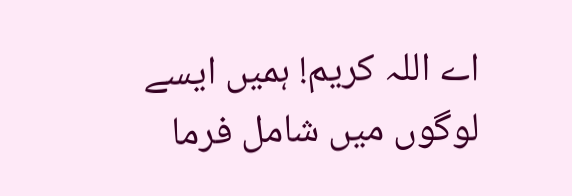اے اللہ کریم! ہمیں ایسے لوگوں میں شامل فرما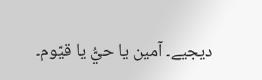دیجیے۔ آمین یا حيُّ یا قیّوم۔